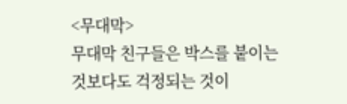<무대막>
무대막 친구들은 박스를 붙이는 것보다도 걱정되는 것이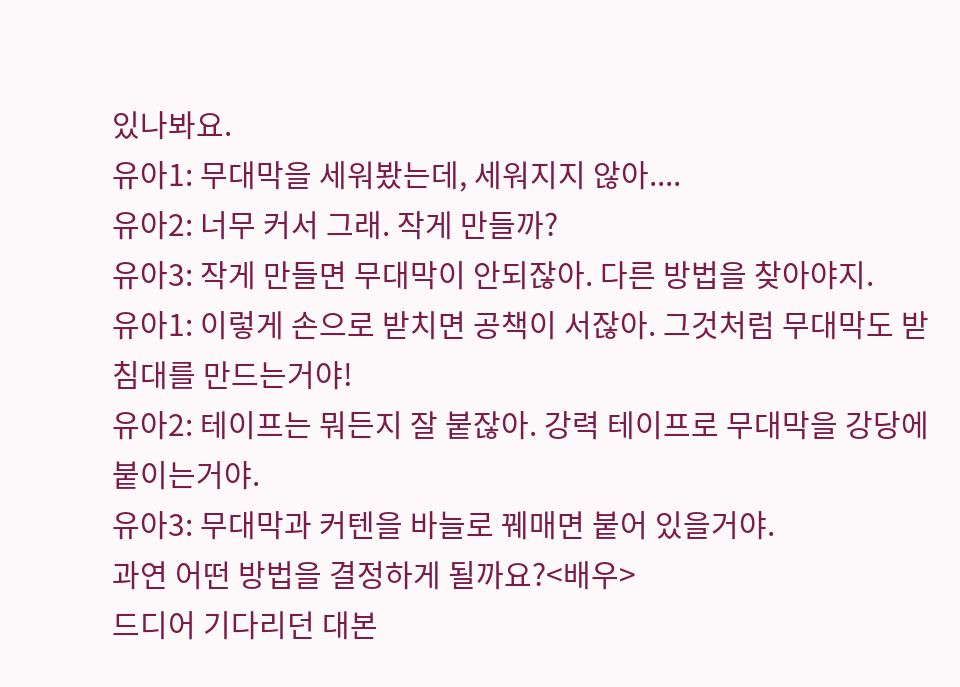있나봐요.
유아1: 무대막을 세워봤는데, 세워지지 않아....
유아2: 너무 커서 그래. 작게 만들까?
유아3: 작게 만들면 무대막이 안되잖아. 다른 방법을 찾아야지.
유아1: 이렇게 손으로 받치면 공책이 서잖아. 그것처럼 무대막도 받침대를 만드는거야!
유아2: 테이프는 뭐든지 잘 붙잖아. 강력 테이프로 무대막을 강당에 붙이는거야.
유아3: 무대막과 커텐을 바늘로 꿰매면 붙어 있을거야.
과연 어떤 방법을 결정하게 될까요?<배우>
드디어 기다리던 대본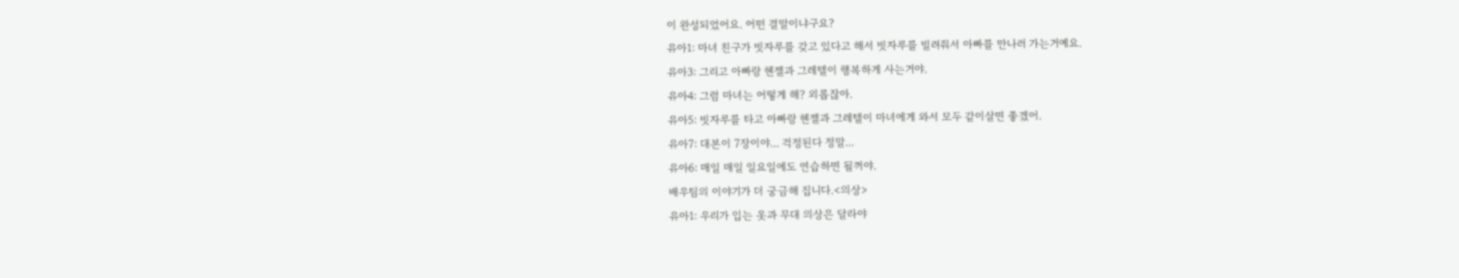이 완성되었어요. 어떤 결말이냐구요?
유아1: 마녀 친구가 빗자루를 갖고 있다고 해서 빗자루를 빌려줘서 아빠를 만나러 가는거예요.
유아3: 그리고 아빠랑 헨젤과 그레텔이 행복하게 사는거야.
유아4: 그럼 마녀는 어떻게 해? 외롭잖아.
유아5: 빗자루를 타고 아빠랑 헨젤과 그레텔이 마녀에게 와서 모두 같이살면 좋겠어.
유아7: 대본이 7장이야... 걱정된다 정말...
유아6: 매일 매일 일요일에도 연습하면 될꺼야.
배우팀의 이야기가 더 궁금해 집니다.<의상>
유아1: 우리가 입는 옷과 무대 의상은 달라야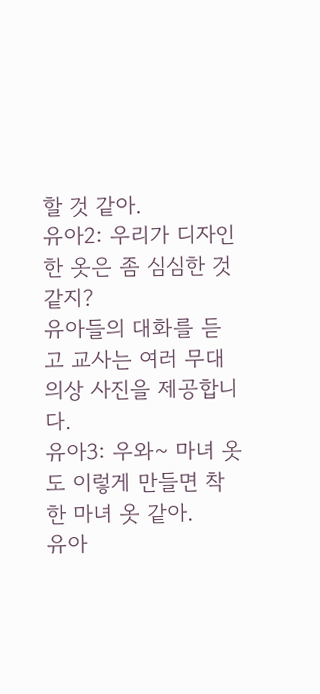할 것 같아.
유아2: 우리가 디자인 한 옷은 좀 심심한 것 같지?
유아들의 대화를 듣고 교사는 여러 무대의상 사진을 제공합니다.
유아3: 우와~ 마녀 옷도 이렇게 만들면 착한 마녀 옷 같아.
유아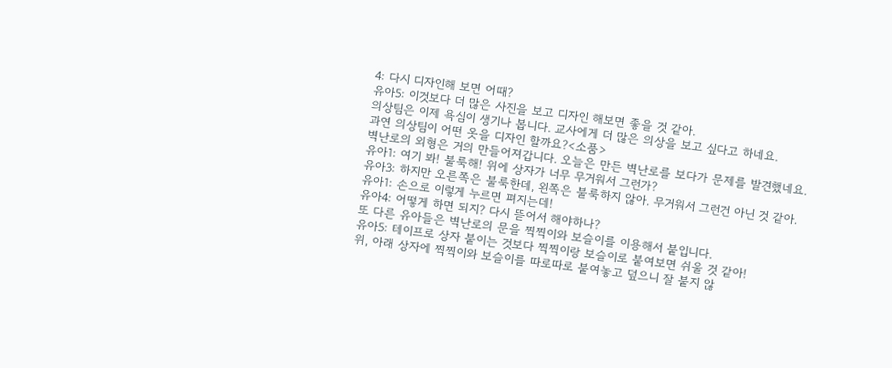4: 다시 디자인해 보면 어때?
유아5: 이것보다 더 많은 사진을 보고 디자인 해보면 좋을 것 같아.
의상팀은 이제 욕심이 생기나 봅니다. 교사에게 더 많은 의상을 보고 싶다고 하네요.
과연 의상팀이 어떤 옷을 디자인 할까요?<소품>
벽난로의 외형은 거의 만들어져갑니다. 오늘은 만든 벽난로를 보다가 문제를 발견했네요.
유아1: 여기 봐! 불룩해! 위에 상자가 너무 무거워서 그런가?
유아3: 하지만 오른쪽은 불룩한데, 왼쪽은 불룩하지 않아. 무거워서 그런건 아닌 것 같아.
유아1: 손으로 이렇게 누르면 펴지는데!
유아4: 어떻게 하면 되지? 다시 뜯어서 해야하나?
또 다른 유아들은 벽난로의 문을 찍찍이와 보슬이를 이용해서 붙입니다.
유아5: 테이프로 상자 붙이는 것보다 찍찍이랑 보슬이로 붙여보면 쉬울 것 같아!
위, 아래 상자에 찍찍이와 보슬이를 따로따로 붙여놓고 덮으니 잘 붙지 않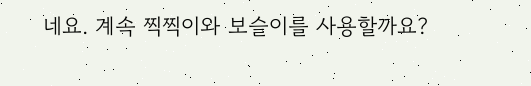네요. 계속 찍찍이와 보슬이를 사용할까요?